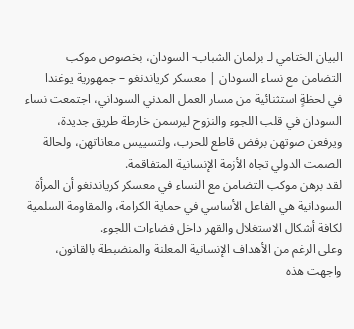البيان الختامي لـ برلمان الشباب- السودان، بخصوص موكب التضامن مع نساء السودان | معسكر كرياندنغو – جمهورية يوغندا
في لحظةٍ استثنائية من مسار العمل المدني السوداني، اجتمعت نساء السودان في قلب اللجوء والنزوح ليرسمن خارطة طريق جديدة، ويرفعن صوتهن برفض قاطع للحرب، ولتسييس معاناتهن، ولحالة الصمت الدولي تجاه الأزمة الإنسانية المتفاقمة.
لقد برهن موكب التضامن مع النساء في معسكر كرياندنغو أن المرأة السودانية هي الفاعل الأساسي في حماية الكرامة، والمقاومة السلمية لكافة أشكال الاستغلال والقهر داخل فضاءات اللجوء.
وعلى الرغم من الأهداف الإنسانية المعلنة والمنضبطة بالقانون، واجهت هذه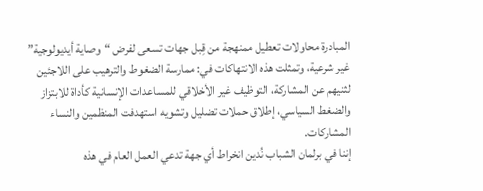المبادرة محاولات تعطيل ممنهجة من قِبل جهات تسعى لفرض “وصاية أيديولوجية” غير شرعية، وتمثلت هذه الانتهاكات في: ممارسة الضغوط والترهيب على اللاجئين لثنيهم عن المشاركة، التوظيف غير الأخلاقي للمساعدات الإنسانية كأداة للابتزاز والضغط السياسي، إطلاق حملات تضليل وتشويه استهدفت المنظمين والنساء المشاركات.
إننا في برلمان الشباب نُدين انخراط أي جهة تدعي العمل العام في هذه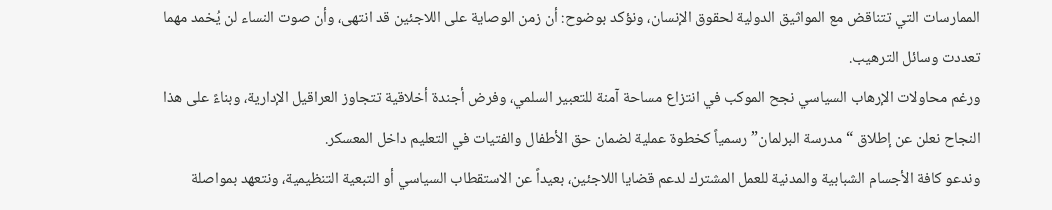الممارسات التي تتناقض مع المواثيق الدولية لحقوق الإنسان، ونؤكد بوضوح: أن زمن الوصاية على اللاجئين قد انتهى، وأن صوت النساء لن يُخمد مهما تعددت وسائل الترهيب.
ورغم محاولات الإرهاب السياسي نجح الموكب في انتزاع مساحة آمنة للتعبير السلمي، وفرض أجندة أخلاقية تتجاوز العراقيل الإدارية، وبناءً على هذا النجاح نعلن عن إطلاق “مدرسة البرلمان” رسمياً كخطوة عملية لضمان حق الأطفال والفتيات في التعليم داخل المعسكر.
وندعو كافة الأجسام الشبابية والمدنية للعمل المشترك لدعم قضايا اللاجئين، بعيداً عن الاستقطاب السياسي أو التبعية التنظيمية، ونتعهد بمواصلة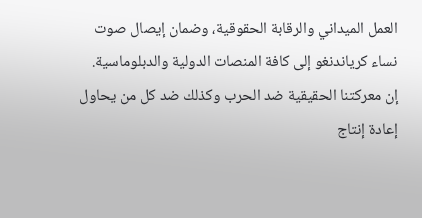العمل الميداني والرقابة الحقوقية، وضمان إيصال صوت نساء كرياندنغو إلى كافة المنصات الدولية والدبلوماسية.
إن معركتنا الحقيقية ضد الحرب وكذلك ضد كل من يحاول إعادة إنتاج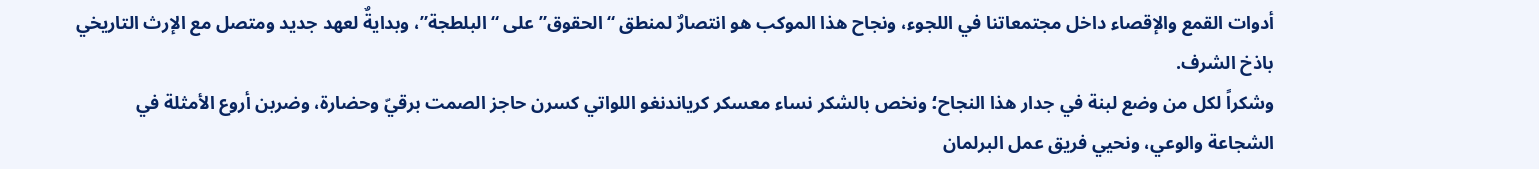أدوات القمع والإقصاء داخل مجتمعاتنا في اللجوء، ونجاح هذا الموكب هو انتصارٌ لمنطق “الحقوق” على “البلطجة”، وبدايةٌ لعهد جديد ومتصل مع الإرث التاريخي باذخ الشرف.
وشكراً لكل من وضع لبنة في جدار هذا النجاح؛ ونخص بالشكر نساء معسكر كرياندنغو اللواتي كسرن حاجز الصمت برقيّ وحضارة، وضربن أروع الأمثلة في الشجاعة والوعي، ونحيي فريق عمل البرلمان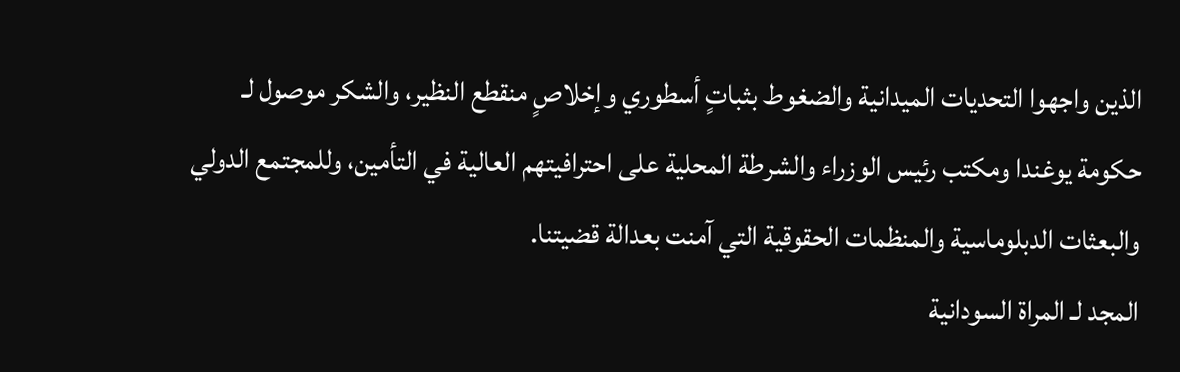الذين واجهوا التحديات الميدانية والضغوط بثباتٍ أسطوري وإخلاصٍ منقطع النظير، والشكر موصول لـ حكومة يوغندا ومكتب رئيس الوزراء والشرطة المحلية على احترافيتهم العالية في التأمين، وللمجتمع الدولي والبعثات الدبلوماسية والمنظمات الحقوقية التي آمنت بعدالة قضيتنا.
المجد لـ المراة السودانية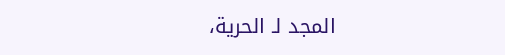المجد لـ الحرية،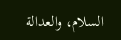السلام، والعدالة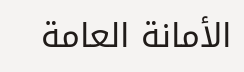الأمانة العامة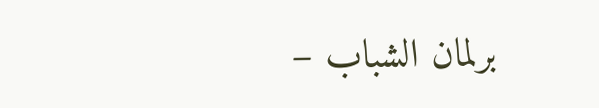برلمان الشباب –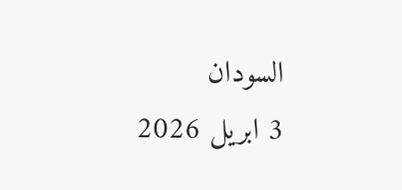السودان
3 ابريل 2026